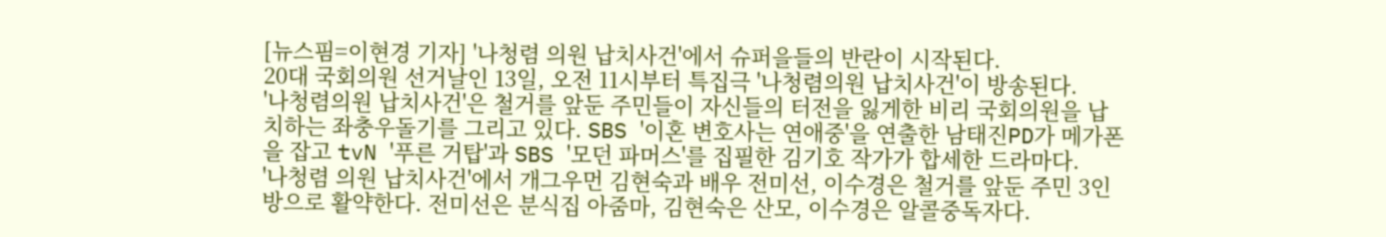[뉴스핌=이현경 기자] '나청렴 의원 납치사건'에서 슈퍼을들의 반란이 시작된다.
20대 국회의원 선거날인 13일, 오전 11시부터 특집극 '나청렴의원 납치사건'이 방송된다.
'나청렴의원 납치사건'은 철거를 앞둔 주민들이 자신들의 터전을 잃게한 비리 국회의원을 납치하는 좌충우돌기를 그리고 있다. SBS '이혼 변호사는 연애중'을 연출한 남태진PD가 메가폰을 잡고 tvN '푸른 거탑'과 SBS '모던 파머스'를 집필한 김기호 작가가 합세한 드라마다.
'나청렴 의원 납치사건'에서 개그우먼 김현숙과 배우 전미선, 이수경은 철거를 앞둔 주민 3인방으로 활약한다. 전미선은 분식집 아줌마, 김현숙은 산모, 이수경은 알콜중독자다.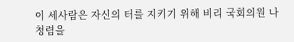이 세사람은 자신의 터를 지키기 위해 비리 국회의원 나청렴을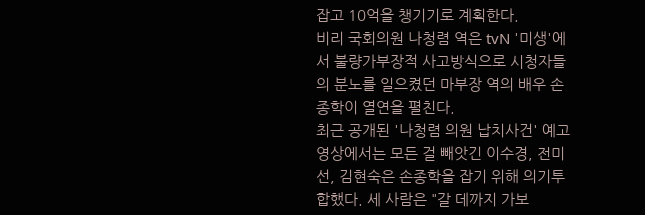잡고 10억을 챙기기로 계획한다.
비리 국회의원 나청렴 역은 tvN '미생'에서 불량가부장적 사고방식으로 시청자들의 분노를 일으켰던 마부장 역의 배우 손종학이 열연을 펼친다.
최근 공개된 '나청렴 의원 납치사건' 예고 영상에서는 모든 걸 빼앗긴 이수경, 전미선, 김현숙은 손종학을 잡기 위해 의기투합했다. 세 사람은 "갈 데까지 가보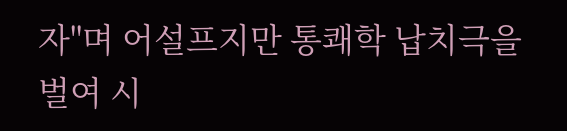자"며 어설프지만 통쾌학 납치극을 벌여 시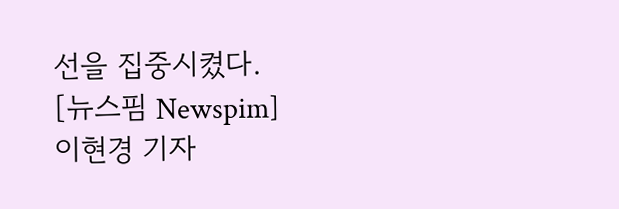선을 집중시켰다.
[뉴스핌 Newspim] 이현경 기자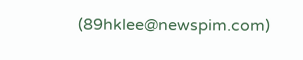(89hklee@newspim.com)